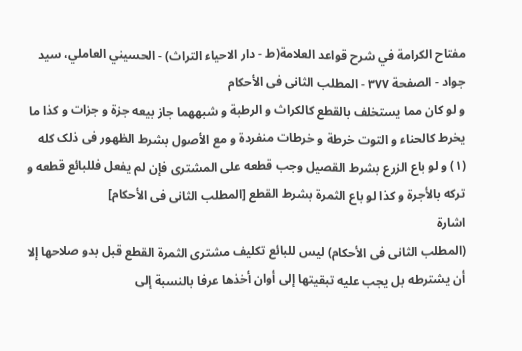مفتاح الکرامة في شرح قواعد العلامة(ط - دار الاحیاء التراث) - الحسیني العاملي، سید جواد - الصفحة ٣٧٧ - المطلب الثانی فی الأحکام
و لو کان مما یستخلف بالقطع کالکراث و الرطبة و شبههما جاز بیعه جزة و جزات و کذا ما یخرط کالحناء و التوت خرطة و خرطات منفردة و مع الأصول بشرط الظهور فی ذلک کله (١) و لو باع الزرع بشرط القصیل وجب قطعه علی المشتری فإن لم یفعل فللبائع قطعه و ترکه بالأجرة و کذا لو باع الثمرة بشرط القطع [المطلب الثانی فی الأحکام]
اشارة
(المطلب الثانی فی الأحکام) لیس للبائع تکلیف مشتری الثمرة القطع قبل بدو صلاحها إلا أن یشترطه بل یجب علیه تبقیتها إلی أوان أخذها عرفا بالنسبة إلی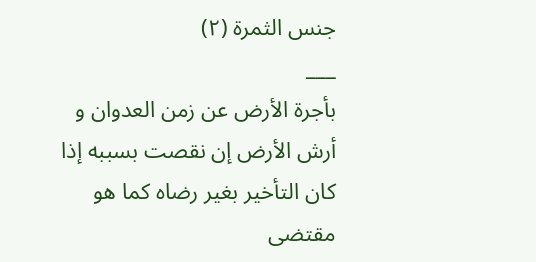جنس الثمرة (٢)
___
بأجرة الأرض عن زمن العدوان و أرش الأرض إن نقصت بسببه إذا کان التأخیر بغیر رضاه کما هو مقتضی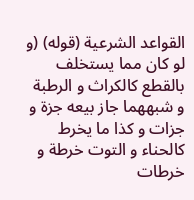القواعد الشرعیة (قوله) (و لو کان مما یستخلف بالقطع کالکراث و الرطبة و شبههما جاز بیعه جزة و جزات و کذا ما یخرط کالحناء و التوت خرطة و خرطات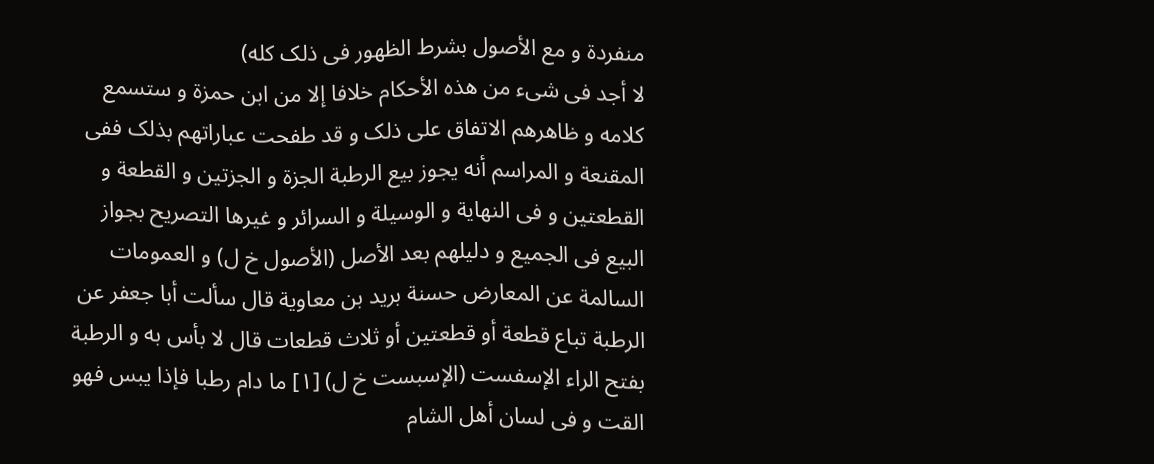منفردة و مع الأصول بشرط الظهور فی ذلک کله)
لا أجد فی شیء من هذه الأحکام خلافا إلا من ابن حمزة و ستسمع کلامه و ظاهرهم الاتفاق علی ذلک و قد طفحت عباراتهم بذلک ففی المقنعة و المراسم أنه یجوز بیع الرطبة الجزة و الجزتین و القطعة و القطعتین و فی النهایة و الوسیلة و السرائر و غیرها التصریح بجواز البیع فی الجمیع و دلیلهم بعد الأصل (الأصول خ ل) و العمومات السالمة عن المعارض حسنة برید بن معاویة قال سألت أبا جعفر عن الرطبة تباع قطعة أو قطعتین أو ثلاث قطعات قال لا بأس به و الرطبة بفتح الراء الإسفست (الإسبست خ ل) [١] ما دام رطبا فإذا یبس فهو القت و فی لسان أهل الشام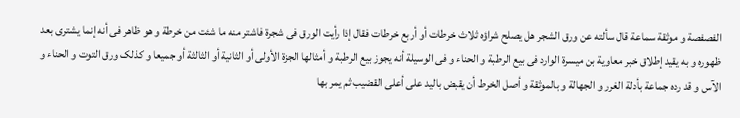الفصفصة و موثقة سماعة قال سألته عن ورق الشجر هل یصلح شراؤه ثلاث خرطات أو أربع خرطات فقال إذا رأیت الورق فی شجرة فاشتر منه ما شئت من خرطة و هو ظاهر فی أنه إنما یشتری بعد ظهوره و به یقید إطلاق خبر معاویة بن میسرة الوارد فی بیع الرطبة و الحناء و فی الوسیلة أنه یجوز بیع الرطبة و أمثالها الجزة الأولی أو الثانیة أو الثالثة أو جمیعا و کذلک ورق التوت و الحناء و الآس و قد رده جماعة بأدلة الغرر و الجهالة و بالموثقة و أصل الخرط أن یقبض بالید علی أعلی القضیب ثم یمر بها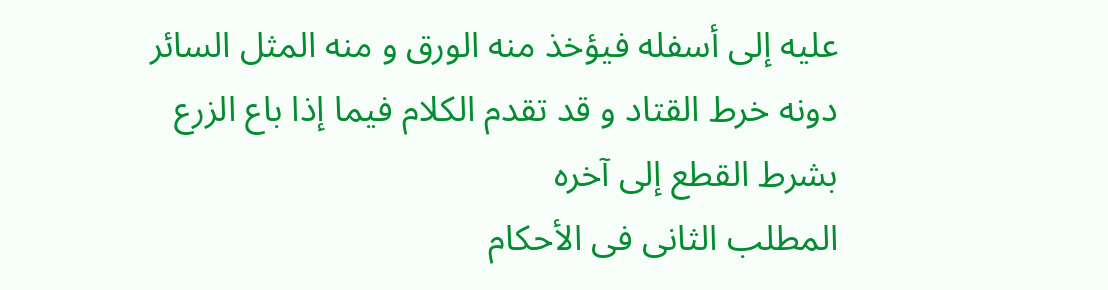علیه إلی أسفله فیؤخذ منه الورق و منه المثل السائر دونه خرط القتاد و قد تقدم الکلام فیما إذا باع الزرع بشرط القطع إلی آخره
المطلب الثانی فی الأحکام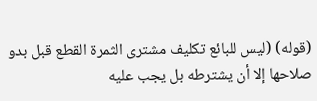(قوله) (لیس للبائع تکلیف مشتری الثمرة القطع قبل بدو صلاحها إلا أن یشترطه بل یجب علیه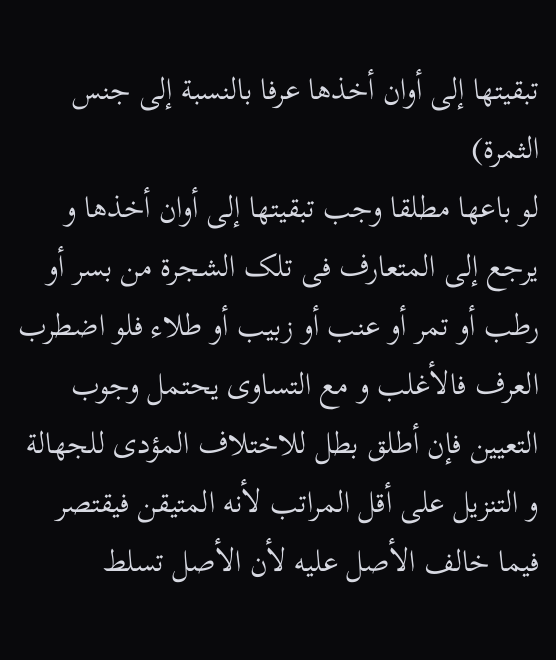تبقیتها إلی أوان أخذها عرفا بالنسبة إلی جنس الثمرة)
لو باعها مطلقا وجب تبقیتها إلی أوان أخذها و یرجع إلی المتعارف فی تلک الشجرة من بسر أو رطب أو تمر أو عنب أو زبیب أو طلاء فلو اضطرب العرف فالأغلب و مع التساوی یحتمل وجوب التعیین فإن أطلق بطل للاختلاف المؤدی للجهالة و التنزیل علی أقل المراتب لأنه المتیقن فیقتصر فیما خالف الأصل علیه لأن الأصل تسلط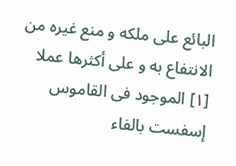البائع علی ملکه و منع غیره من الانتفاع به و علی أکثرها عملا
[١] الموجود فی القاموس إسفست بالفاء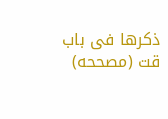ذکرها فی باب قت (مصححه)